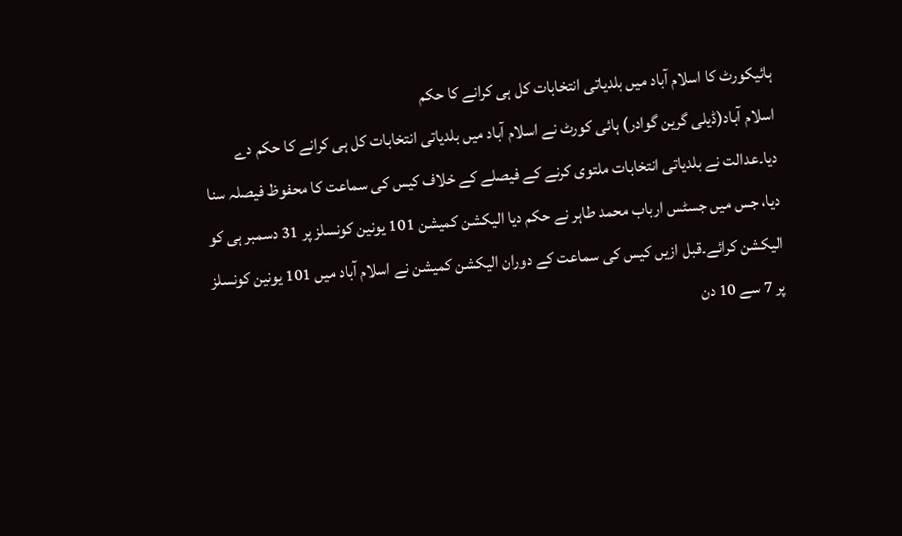ہائیکورٹ کا اسلام آباد میں بلدیاتی انتخابات کل ہی کرانے کا حکم
اسلام آباد(ڈیلی گرین گوادر) ہائی کورٹ نے اسلام آباد میں بلدیاتی انتخابات کل ہی کرانے کا حکم دے دیا۔عدالت نے بلدیاتی انتخابات ملتوی کرنے کے فیصلے کے خلاف کیس کی سماعت کا محفوظ فیصلہ سنا دیا، جس میں جسٹس ارباب محمد طاہر نے حکم دیا الیکشن کمیشن 101 یونین کونسلز پر 31 دسمبر ہی کو الیکشن کرائے۔قبل ازیں کیس کی سماعت کے دوران الیکشن کمیشن نے اسلام آباد میں 101 یونین کونسلز پر 7 سے 10 دن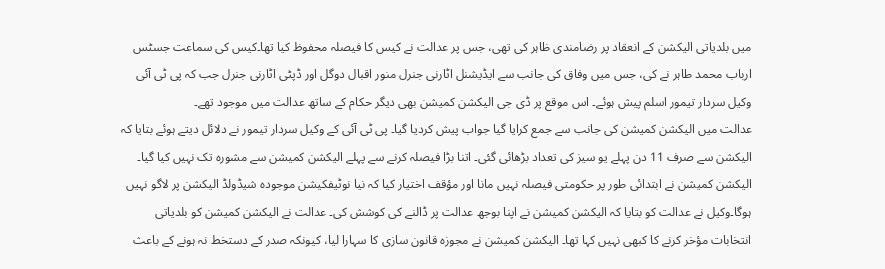میں بلدیاتی الیکشن کے انعقاد پر رضامندی ظاہر کی تھی، جس پر عدالت نے کیس کا فیصلہ محفوظ کیا تھا۔کیس کی سماعت جسٹس ارباب محمد طاہر نے کی، جس میں وفاق کی جانب سے ایڈیشنل اٹارنی جنرل منور اقبال دوگل اور ڈپٹی اٹارنی جنرل جب کہ پی ٹی آئی وکیل سردار تیمور اسلم پیش ہوئے۔ اس موقع پر ڈی جی الیکشن کمیشن بھی دیگر حکام کے ساتھ عدالت میں موجود تھے۔
عدالت میں الیکشن کمیشن کی جانب سے جمع کرایا گیا جواب پیش کردیا گیا۔ پی ٹی آئی کے وکیل سردار تیمور نے دلائل دیتے ہوئے بتایا کہ الیکشن سے صرف 11 دن پہلے یو سیز کی تعداد بڑھائی گئی۔ اتنا بڑا فیصلہ کرنے سے پہلے الیکشن کمیشن سے مشورہ تک نہیں کیا گیا۔ الیکشن کمیشن نے ابتدائی طور پر حکومتی فیصلہ نہیں مانا اور مؤقف اختیار کیا کہ نیا نوٹیفکیشن موجودہ شیڈولڈ الیکشن پر لاگو نہیں ہوگا۔وکیل نے عدالت کو بتایا کہ الیکشن کمیشن نے اپنا بوجھ عدالت پر ڈالنے کی کوشش کی۔ عدالت نے الیکشن کمیشن کو بلدیاتی انتخابات مؤخر کرنے کا کبھی نہیں کہا تھا۔ الیکشن کمیشن نے مجوزہ قانون سازی کا سہارا لیا، کیونکہ صدر کے دستخط نہ ہونے کے باعث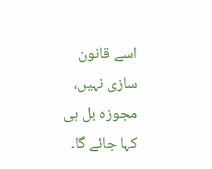اسے قانون سازی نہیں، مجوزہ بل ہی کہا جائے گا۔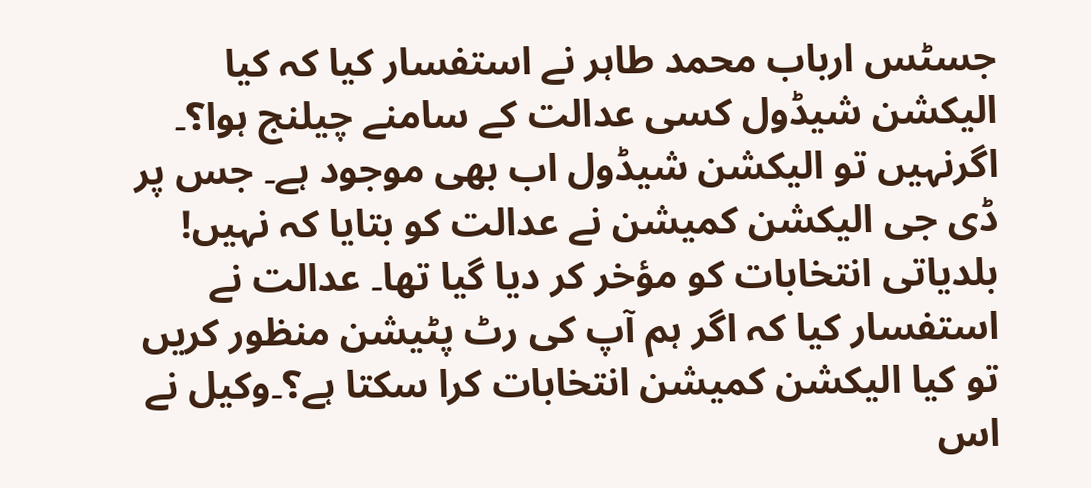جسٹس ارباب محمد طاہر نے استفسار کیا کہ کیا الیکشن شیڈول کسی عدالت کے سامنے چیلنج ہوا؟۔ اگرنہیں تو الیکشن شیڈول اب بھی موجود ہے۔ جس پر ڈی جی الیکشن کمیشن نے عدالت کو بتایا کہ نہیں! بلدیاتی انتخابات کو مؤخر کر دیا گیا تھا۔ عدالت نے استفسار کیا کہ اگر ہم آپ کی رٹ پٹیشن منظور کریں تو کیا الیکشن کمیشن انتخابات کرا سکتا ہے؟۔وکیل نے اس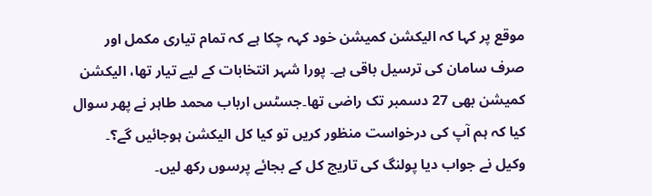موقع پر کہا کہ الیکشن کمیشن خود کہہ چکا ہے کہ تمام تیاری مکمل اور صرف سامان کی ترسیل باقی ہے۔ پورا شہر انتخابات کے لیے تیار تھا، الیکشن کمیشن بھی 27 دسمبر تک راضی تھا۔جسٹس ارباب محمد طاہر نے پھر سوال کیا کہ ہم آپ کی درخواست منظور کریں تو کیا کل الیکشن ہوجائیں گے؟۔
وکیل نے جواب دیا پولنگ کی تاریج کل کے بجائے پرسوں رکھ لیں۔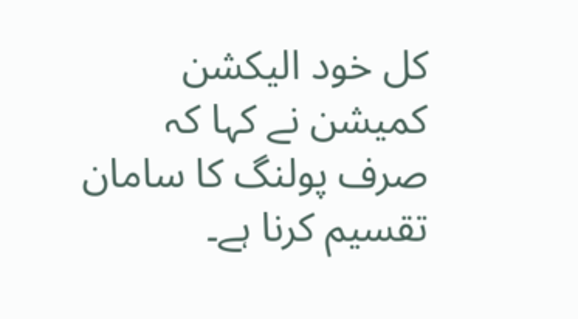کل خود الیکشن کمیشن نے کہا کہ صرف پولنگ کا سامان تقسیم کرنا ہے۔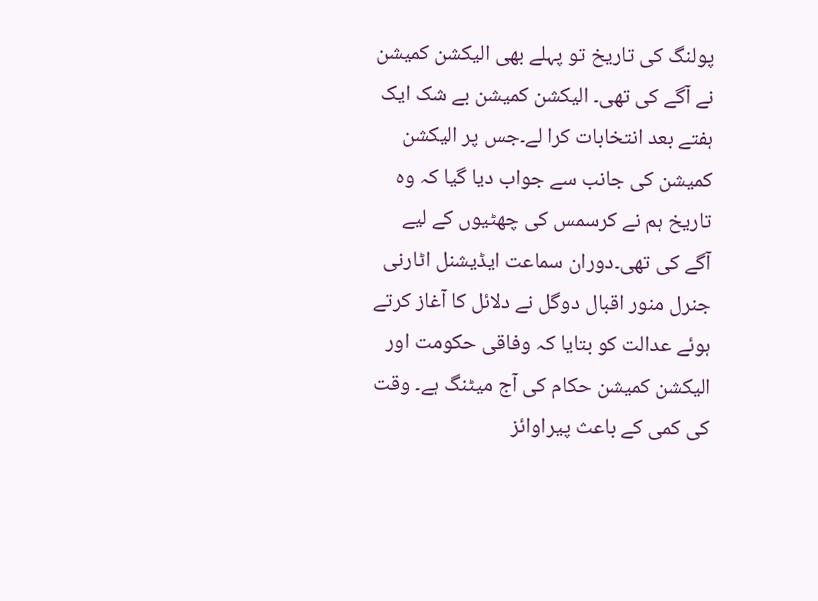پولنگ کی تاریخ تو پہلے بھی الیکشن کمیشن نے آگے کی تھی۔ الیکشن کمیشن بے شک ایک ہفتے بعد انتخابات کرا لے۔جس پر الیکشن کمیشن کی جانب سے جواب دیا گیا کہ وہ تاریخ ہم نے کرسمس کی چھٹیوں کے لیے آگے کی تھی۔دوران سماعت ایڈیشنل اٹارنی جنرل منور اقبال دوگل نے دلائل کا آغاز کرتے ہوئے عدالت کو بتایا کہ وفاقی حکومت اور الیکشن کمیشن حکام کی آج میٹنگ ہے۔ وقت کی کمی کے باعث پیراوائز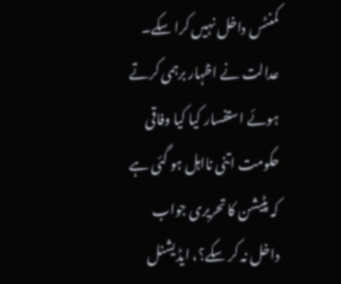کمنٹس داخل نہیں کرا سکے۔ عدالت نے اظہار برہمی کرتے ہوئے استفسار کیا کیا وفاقی حکومت اتنی نااہل ہو گئی ہے کہ پٹیشن کا تحریری جواب داخل نہ کر سکے؟، ایڈیشنل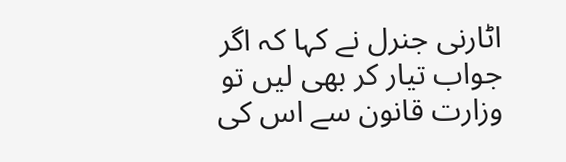اٹارنی جنرل نے کہا کہ اگر جواب تیار کر بھی لیں تو وزارت قانون سے اس کی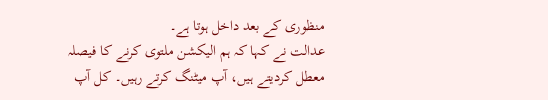منظوری کے بعد داخل ہوتا ہے۔
عدالت نے کہا کہ ہم الیکشن ملتوی کرنے کا فیصلہ معطل کردیتے ہیں، آپ میٹنگ کرتے رہیں۔ کل آپ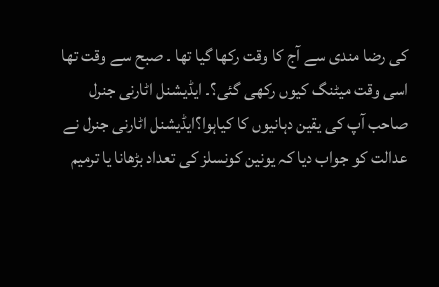کی رضا مندی سے آج کا وقت رکھا گیا تھا ۔ صبح سے وقت تھا اسی وقت میٹنگ کیوں رکھی گئی؟۔ ایڈیشنل اٹارنی جنرل صاحب آپ کی یقین دہانیوں کا کیاہوا؟ایڈیشنل اٹارنی جنرل نے عدالت کو جواب دیا کہ یونین کونسلز کی تعداد بڑھانا یا ترمیم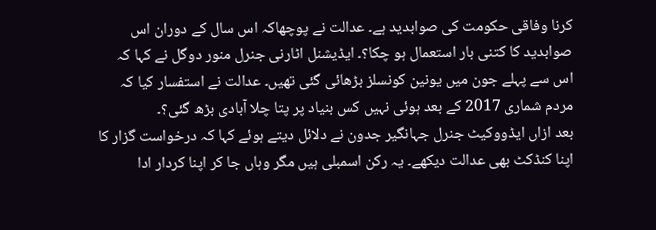کرنا وفاقی حکومت کی صوابدید ہے۔ عدالت نے پوچھاکہ اس سال کے دوران اس صوابدید کا کتنی بار استعمال ہو چکا؟۔ ایڈیشنل اٹارنی جنرل منور دوگل نے کہا کہ اس سے پہلے جون میں یونین کونسلز بڑھائی گئی تھیں۔ عدالت نے استفسار کیا کہ مردم شماری 2017 کے بعد ہوئی نہیں کس بنیاد پر پتا چلا آبادی بڑھ گئی؟۔
بعد ازاں ایڈووکیٹ جنرل جہانگیر جدون نے دلائل دیتے ہوئے کہا کہ درخواست گزار کا اپنا کنڈکٹ بھی عدالت دیکھے۔ یہ رکن اسمبلی ہیں مگر وہاں جا کر اپنا کردار ادا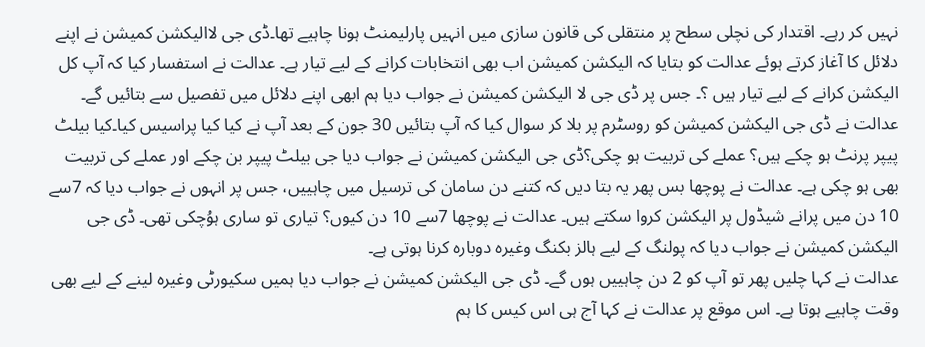نہیں کر رہے۔ اقتدار کی نچلی سطح پر منتقلی کی قانون سازی میں انہیں پارلیمنٹ ہونا چاہیے تھا۔ڈی جی لاالیکشن کمیشن نے اپنے دلائل کا آغاز کرتے ہوئے عدالت کو بتایا کہ الیکشن کمیشن اب بھی انتخابات کرانے کے لیے تیار ہے۔ عدالت نے استفسار کیا کہ آپ کل الیکشن کرانے کے لیے تیار ہیں ؟۔ جس پر ڈی جی لا الیکشن کمیشن نے جواب دیا ہم ابھی اپنے دلائل میں تفصیل سے بتائیں گے۔
عدالت نے ڈی جی الیکشن کمیشن کو روسٹرم پر بلا کر سوال کیا کہ آپ بتائیں 30 جون کے بعد آپ نے کیا کیا پراسیس کیا۔کیا بیلٹ پیپر پرنٹ ہو چکے ہیں؟ عملے کی تربیت ہو چکی؟ڈی جی الیکشن کمیشن نے جواب دیا جی بیلٹ پیپر بن چکے اور عملے کی تربیت بھی ہو چکی ہے۔ عدالت نے پوچھا بس پھر یہ بتا دیں کہ کتنے دن سامان کی ترسیل میں چاہییں، جس پر انہوں نے جواب دیا کہ 7سے 10 دن میں پرانے شیڈول پر الیکشن کروا سکتے ہیں۔ عدالت نے پوچھا 7سے 10 دن کیوں؟ تیاری تو ساری ہوُچکی تھی۔ ڈی جی الیکشن کمیشن نے جواب دیا کہ پولنگ کے لیے ہالز بکنگ وغیرہ دوبارہ کرنا ہوتی ہے۔
عدالت نے کہا چلیں پھر تو آپ کو 2 دن چاہییں ہوں گے۔ ڈی جی الیکشن کمیشن نے جواب دیا ہمیں سکیورٹی وغیرہ لینے کے لیے بھی وقت چاہیے ہوتا ہے۔ اس موقع پر عدالت نے کہا آج ہی اس کیس کا ہم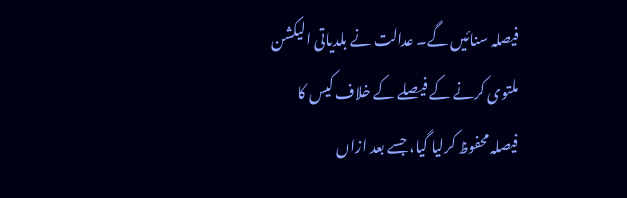فیصلہ سنائیں گے۔ عدالت نے بلدیاتی الیکشن ملتوی کرنے کے فیصلے کے خلاف کیس کا فیصلہ محفوظ کرلیا گیا، جسے بعد ازاں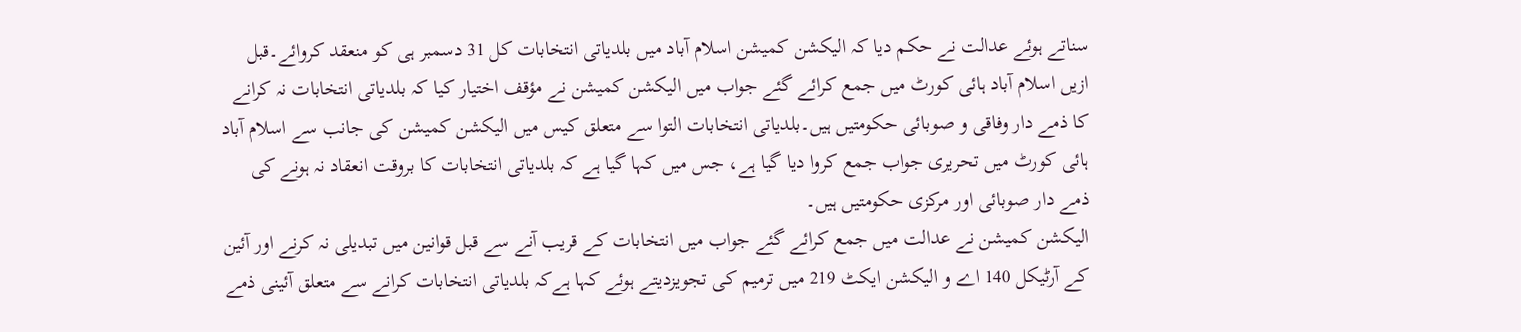سناتے ہوئے عدالت نے حکم دیا کہ الیکشن کمیشن اسلام آباد میں بلدیاتی انتخابات کل 31 دسمبر ہی کو منعقد کروائے۔قبل ازیں اسلام آباد ہائی کورٹ میں جمع کرائے گئے جواب میں الیکشن کمیشن نے مؤقف اختیار کیا کہ بلدیاتی انتخابات نہ کرانے کا ذمے دار وفاقی و صوبائی حکومتیں ہیں۔بلدیاتی انتخابات التوا سے متعلق کیس میں الیکشن کمیشن کی جانب سے اسلام آباد ہائی کورٹ میں تحریری جواب جمع کروا دیا گیا ہے، جس میں کہا گیا ہے کہ بلدیاتی انتخابات کا بروقت انعقاد نہ ہونے کی ذمے دار صوبائی اور مرکزی حکومتیں ہیں۔
الیکشن کمیشن نے عدالت میں جمع کرائے گئے جواب میں انتخابات کے قریب آنے سے قبل قوانین میں تبدیلی نہ کرنے اور آئین کے آرٹیکل 140 اے و الیکشن ایکٹ 219 میں ترمیم کی تجویزدیتے ہوئے کہا ہےکہ بلدیاتی انتخابات کرانے سے متعلق آئینی ذمے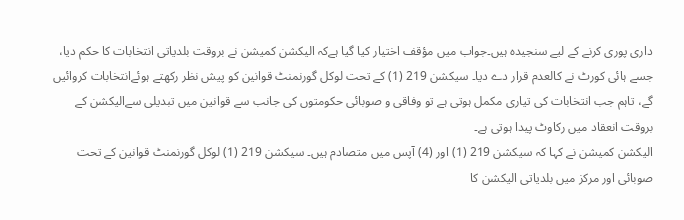داری پوری کرنے کے لیے سنجیدہ ہیں۔جواب میں مؤقف اختیار کیا گیا ہےکہ الیکشن کمیشن نے بروقت بلدیاتی انتخابات کا حکم دیا، جسے ہائی کورٹ نے کالعدم قرار دے دیا۔ سیکشن 219 (1) کے تحت لوکل گورنمنٹ قوانین کو پیش نظر رکھتے ہوئےانتخابات کروائیں گے، تاہم جب انتخابات کی تیاری مکمل ہوتی ہے تو وفاقی و صوبائی حکومتوں کی جانب سے قوانین میں تبدیلی سےالیکشن کے بروقت انعقاد میں رکاوٹ پیدا ہوتی ہے۔
الیکشن کمیشن نے کہا کہ سیکشن 219 (1) اور (4) آپس میں متصادم ہیں۔ سیکشن 219 (1) لوکل گورنمنٹ قوانین کے تحت صوبائی اور مرکز میں بلدیاتی الیکشن کا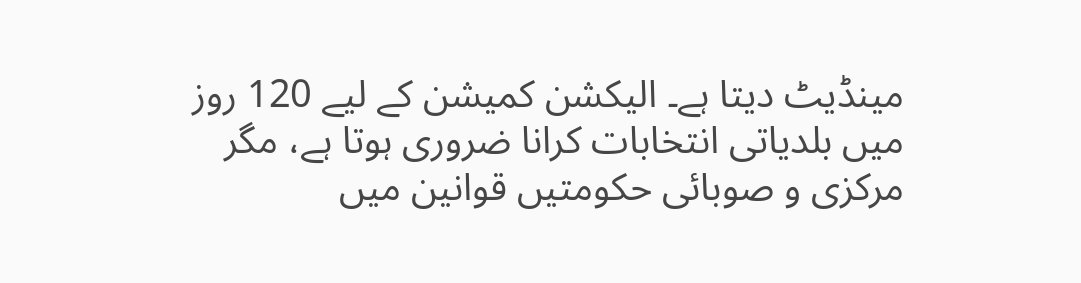مینڈیٹ دیتا ہے۔ الیکشن کمیشن کے لیے 120 روز میں بلدیاتی انتخابات کرانا ضروری ہوتا ہے، مگر مرکزی و صوبائی حکومتیں قوانین میں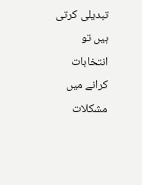تبدیلی کرتی ہیں تو انتخابات کرانے میں مشکلات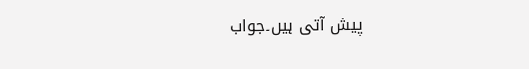پیش آتی ہیں۔جواب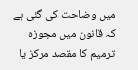میں وضاحت کی گئی ہے کہ قانون میں مجوزہ ترمیم کا مقصد مرکز یا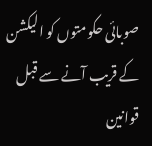صوبائی حکومتوں کو الیکشن کے قریب آنے سے قبل قوانین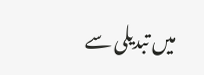میں تبدیلی سے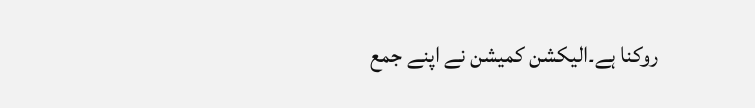روکنا ہے۔الیکشن کمیشن نے اپنے جمع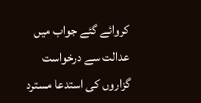کروائے گئے جواب میں عدالت سے درخواست گزاروں کی استدعا مسترد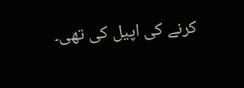کرنے کی اپیل کی تھی۔